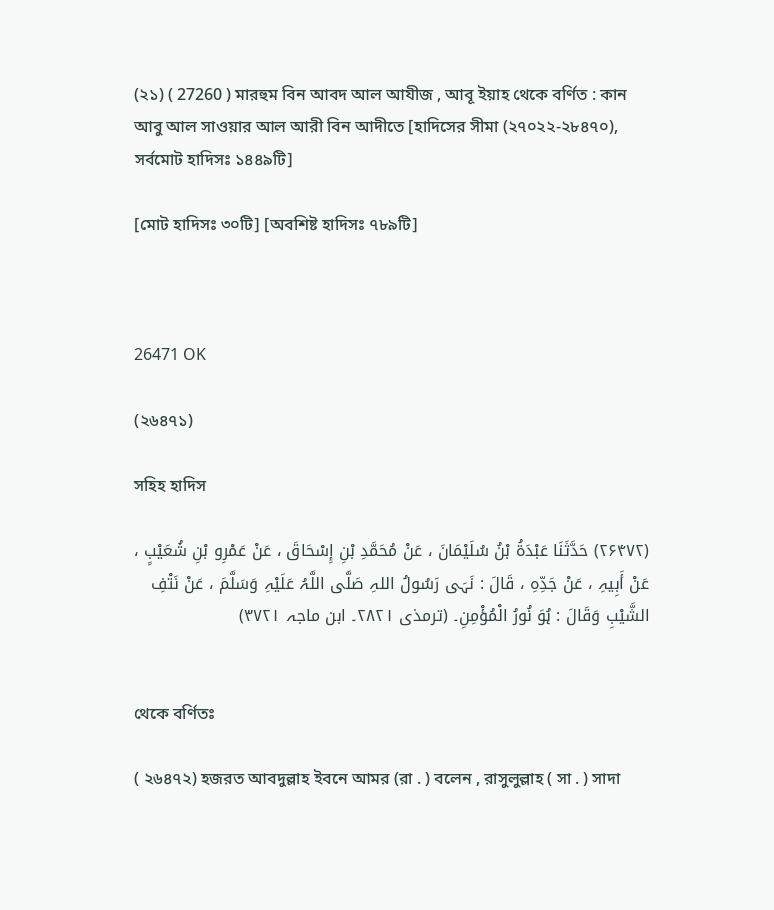(২১) ( 27260 ) মারহুম বিন আবদ আল আযীজ , আবূ ইয়াহ থেকে বর্ণিত : কান আবু আল সাওয়ার আল আরী বিন আদীতে [হাদিসের সীমা (২৭০২২-২৮৪৭০), সর্বমোট হাদিসঃ ১৪৪৯টি]

[মোট হাদিসঃ ৩০টি] [অবশিষ্ট হাদিসঃ ৭৮৯টি]



26471 OK

(২৬৪৭১)

সহিহ হাদিস

(۲۶۴۷۲) حَدَّثَنَا عَبْدَۃُ بْنُ سُلَیْمَانَ ، عَنْ مُحَمَّدِ بْنِ إِسْحَاقَ ، عَنْ عَمْرِو بْنِ شُعَیْبٍ ، عَنْ أَبِیہِ ، عَنْ جَدِّہِ ، قَالَ : نَہَی رَسُولُ اللہِ صَلَّی اللَّہُ عَلَیْہِ وَسَلَّمَ ، عَنْ نَتْفِ الشَّیْبِ وَقَالَ : ہُوَ نُورُ الْمُؤْمِنِ۔ (ترمذی ۲۸۲۱۔ ابن ماجہ ۳۷۲۱)


থেকে বর্ণিতঃ

( ২৬৪৭২) হজরত আবদুল্লাহ ইবনে আমর (রা . ) বলেন , রাসুলুল্লাহ ( সা . ) সাদা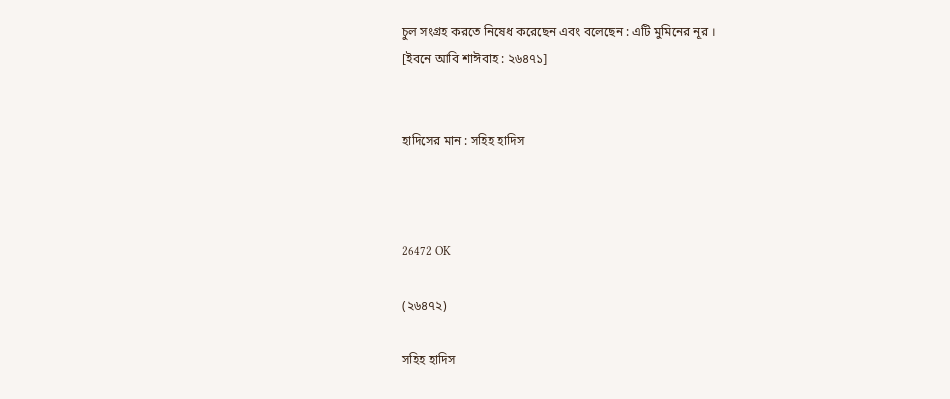চুল সংগ্রহ করতে নিষেধ করেছেন এবং বলেছেন : এটি মুমিনের নূর ।
[ইবনে আবি শাঈবাহ : ২৬৪৭১]


হাদিসের মান : সহিহ হাদিস



26472 OK

(২৬৪৭২)

সহিহ হাদিস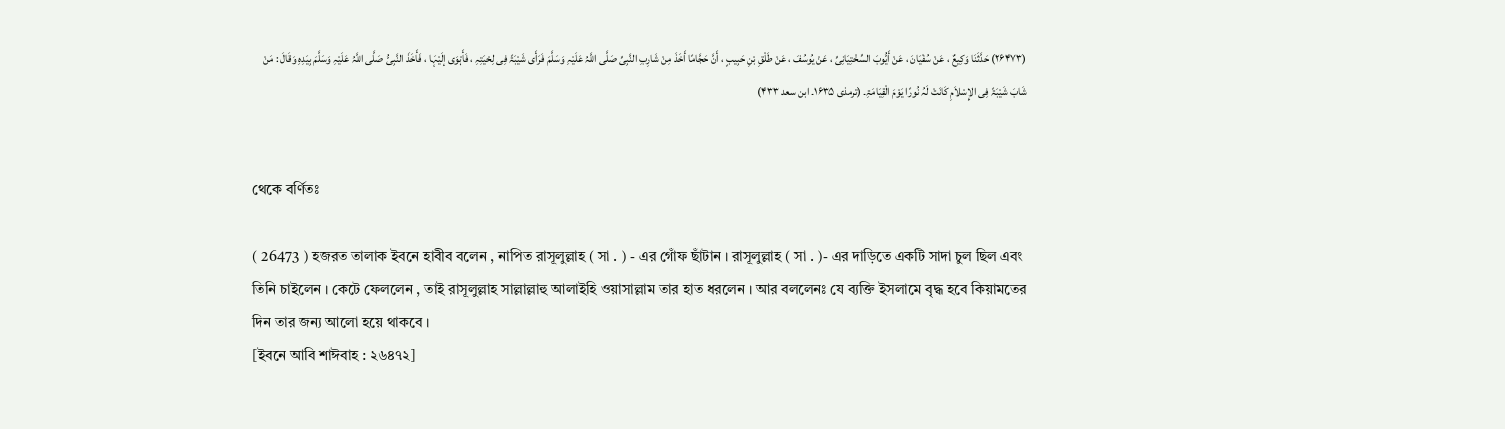(۲۶۴۷۳) حَدَّثَنَا وَکِیعٌ ، عَنْ سُفْیَانَ ، عَنْ أَیُّوبَ السِّخْتِیَانِیِّ ، عَنْ یُوسُفَ ، عَنْ طَلْقِ بْنِ حَبِیبٍ ، أَنَّ حَجَّامًا أَخَذَ مِنْ شَارِبِ النَّبِیِّ صَلَّی اللَّہُ عَلَیْہِ وَسَلَّمَ فَرَأَی شَیْبَۃً فِی لِحْیَتِہِ ، فَأَہْوَی إلَیْہَا ، فَأَخَذَ النَّبِیُّ صَلَّی اللَّہُ عَلَیْہِ وَسَلَّمَ بِیَدِہِ وَقَالَ : مَنْ شَابَ شَیْبَۃً فِی الإِسْلاَمِ کَانَتْ لَہُ نُورًا یَوْمَ الْقِیَامَۃِ۔ (ترمذی ۱۶۳۵۔ ابن سعد ۴۳۳)


থেকে বর্ণিতঃ

( 26473 ) হজরত তালাক ইবনে হাবীব বলেন , নাপিত রাসূলুল্লাহ ( সা . ) - এর গোঁফ ছাঁটান । রাসূলুল্লাহ ( সা . )- এর দাড়িতে একটি সাদা চুল ছিল এবং তিনি চাইলেন । কেটে ফেললেন , তাই রাসূলুল্লাহ সাল্লাল্লাহু আলাইহি ওয়াসাল্লাম তার হাত ধরলেন । আর বললেনঃ যে ব্যক্তি ইসলামে বৃদ্ধ হবে কিয়ামতের দিন তার জন্য আলো হয়ে থাকবে ।
[ইবনে আবি শাঈবাহ : ২৬৪৭২]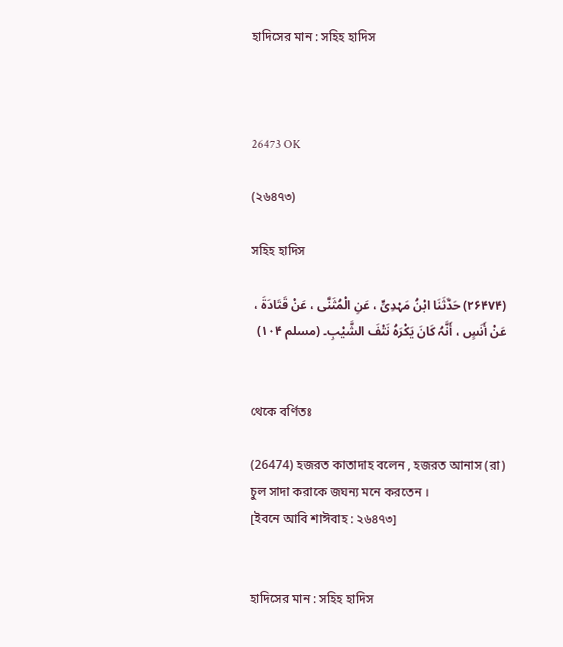হাদিসের মান : সহিহ হাদিস



26473 OK

(২৬৪৭৩)

সহিহ হাদিস

(۲۶۴۷۴) حَدَّثَنَا ابْنُ مَہْدِیٍّ ، عَنِ الْمُثَنَّی ، عَنْ قَتَادَۃَ ، عَنْ أَنَسٍ ، أَنَّہُ کَانَ یَکْرَہُ نَتْفَ الشَّیْبِ۔ (مسلم ۱۰۴)


থেকে বর্ণিতঃ

(26474) হজরত কাতাদাহ বলেন , হজরত আনাস (রা) চুল সাদা করাকে জঘন্য মনে করতেন ।
[ইবনে আবি শাঈবাহ : ২৬৪৭৩]


হাদিসের মান : সহিহ হাদিস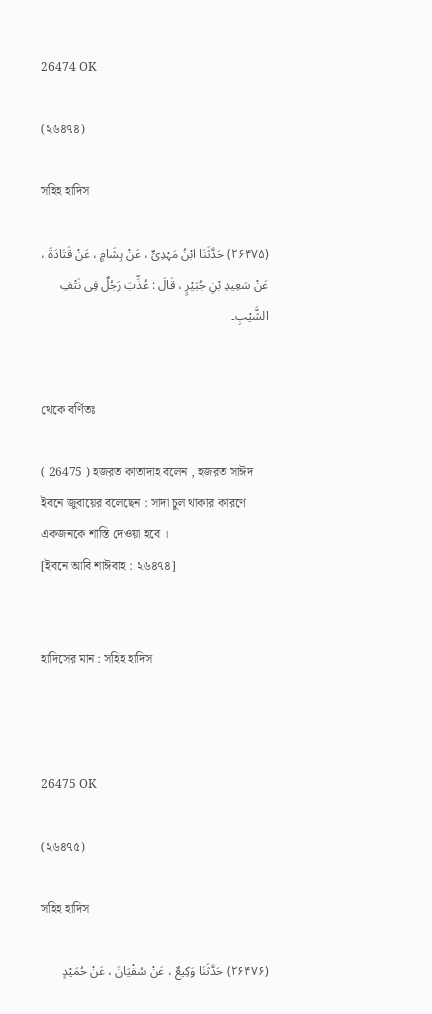26474 OK

(২৬৪৭৪)

সহিহ হাদিস

(۲۶۴۷۵) حَدَّثَنَا ابْنُ مَہْدِیٍّ ، عَنْ ہِشَامٍ ، عَنْ قَتَادَۃَ ، عَنْ سَعِیدِ بْنِ جُبَیْرٍ ، قَالَ : عُذِّبَ رَجُلٌ فِی نَتْفِ الشَّیْبِ۔


থেকে বর্ণিতঃ

( 26475 ) হজরত কাতাদাহ বলেন , হজরত সাঈদ ইবনে জুবায়ের বলেছেন : সাদা চুল থাকার কারণে একজনকে শাস্তি দেওয়া হবে ।
[ইবনে আবি শাঈবাহ : ২৬৪৭৪]


হাদিসের মান : সহিহ হাদিস



26475 OK

(২৬৪৭৫)

সহিহ হাদিস

(۲۶۴۷۶) حَدَّثَنَا وَکِیعٌ ، عَنْ سُفْیَانَ ، عَنْ حُمَیْدٍ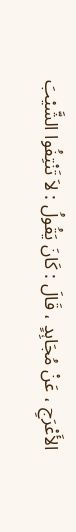الأَعْرَجِ ، عَنْ مُجَاہِدٍ ، قَالَ : کَانَ یَقُولُ : لاَ تَنْتِفُوا الشَّیْبَ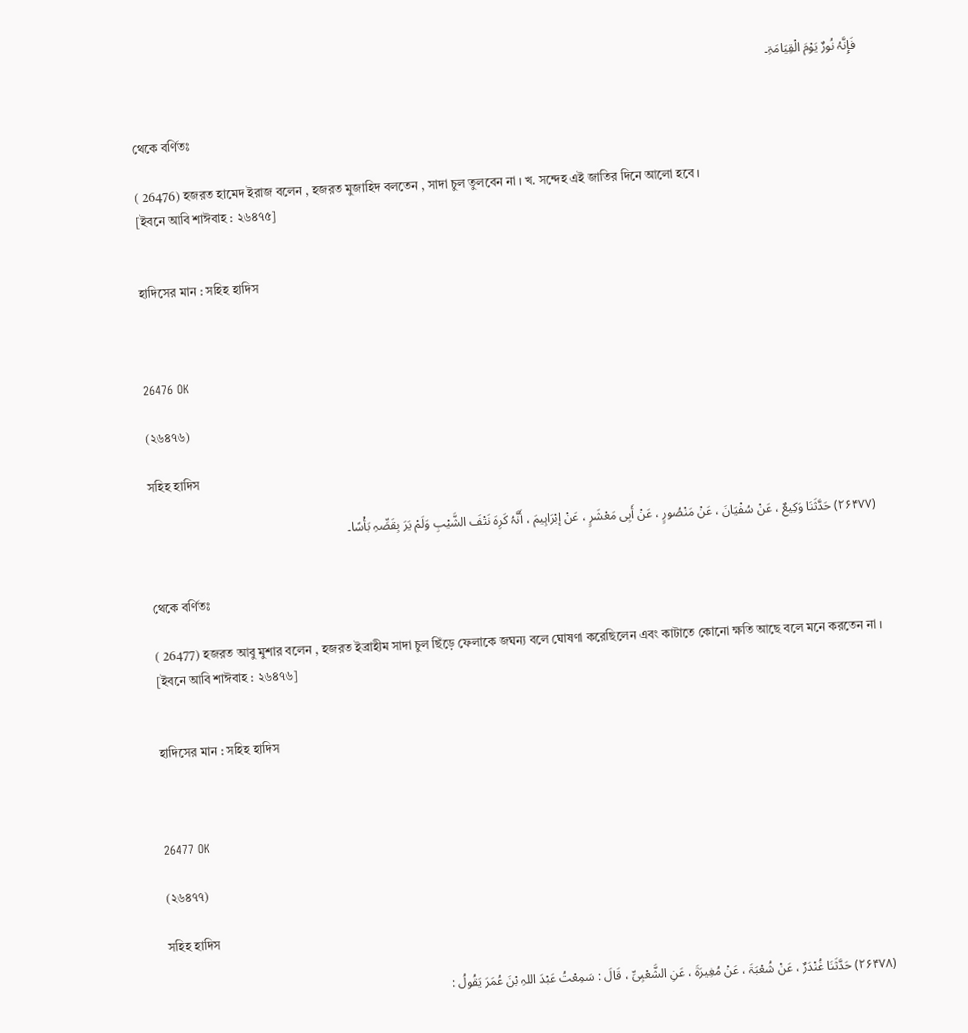فَإِنَّہُ نُورٌ یَوْمَ الْقِیَامَۃِ۔


থেকে বর্ণিতঃ

( 26476) হজরত হামেদ ইরাজ বলেন , হজরত মুজাহিদ বলতেন , সাদা চুল তুলবেন না । খ. সন্দেহ এই জাতির দিনে আলো হবে ।
[ইবনে আবি শাঈবাহ : ২৬৪৭৫]


হাদিসের মান : সহিহ হাদিস



26476 OK

(২৬৪৭৬)

সহিহ হাদিস

(۲۶۴۷۷) حَدَّثَنَا وَکِیعٌ ، عَنْ سُفْیَانَ ، عَنْ مَنْصُورٍ ، عَنْ أَبِی مَعْشَرٍ ، عَنْ إبْرَاہِیمَ ، أَنَّہُ کَرِہَ نَتْفَ الشَّیْبِ وَلَمْ یَرَ بِقَصِّہِ بَأْسًا۔


থেকে বর্ণিতঃ

( 26477) হজরত আবু মুশার বলেন , হজরত ইব্রাহীম সাদা চুল ছিঁড়ে ফেলাকে জঘন্য বলে ঘোষণা করেছিলেন এবং কাটাতে কোনো ক্ষতি আছে বলে মনে করতেন না ।
[ইবনে আবি শাঈবাহ : ২৬৪৭৬]


হাদিসের মান : সহিহ হাদিস



26477 OK

(২৬৪৭৭)

সহিহ হাদিস

(۲۶۴۷۸) حَدَّثَنَا غُنْدَرٌ ، عَنْ شُعْبَۃَ ، عَنْ مُغِیرَۃَ ، عَنِ الشَّعْبِیِّ ، قَالَ : سَمِعْتُ عَبْدَ اللہِ بْنَ عُمَرَ یَقُولُ :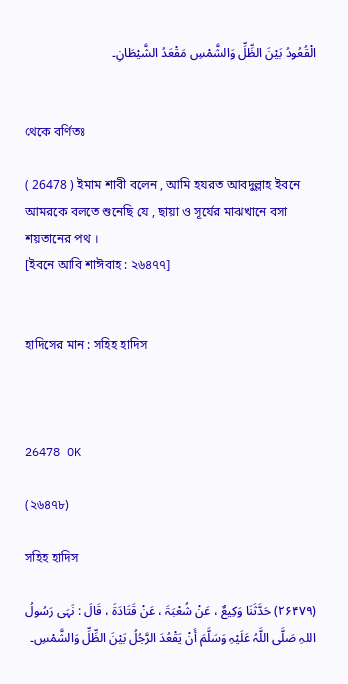الْقُعُودُ بَیْنَ الظِّلِّ وَالشَّمْسِ مَقْعَدُ الشَّیْطَانِ۔


থেকে বর্ণিতঃ

( 26478 ) ইমাম শাবী বলেন , আমি হযরত আবদুল্লাহ ইবনে আমরকে বলতে শুনেছি যে , ছায়া ও সূর্যের মাঝখানে বসা শয়তানের পথ ।
[ইবনে আবি শাঈবাহ : ২৬৪৭৭]


হাদিসের মান : সহিহ হাদিস



26478 OK

(২৬৪৭৮)

সহিহ হাদিস

(۲۶۴۷۹) حَدَّثَنَا وَکِیعٌ ، عَنْ شُعْبَۃَ ، عَنْ قَتَادَۃَ ، قَالَ : نَہَی رَسُولُ اللہِ صَلَّی اللَّہُ عَلَیْہِ وَسَلَّمَ أَنْ یَقْعُدَ الرَّجُلُ بَیْنَ الظِّلِّ وَالشَّمْسِ۔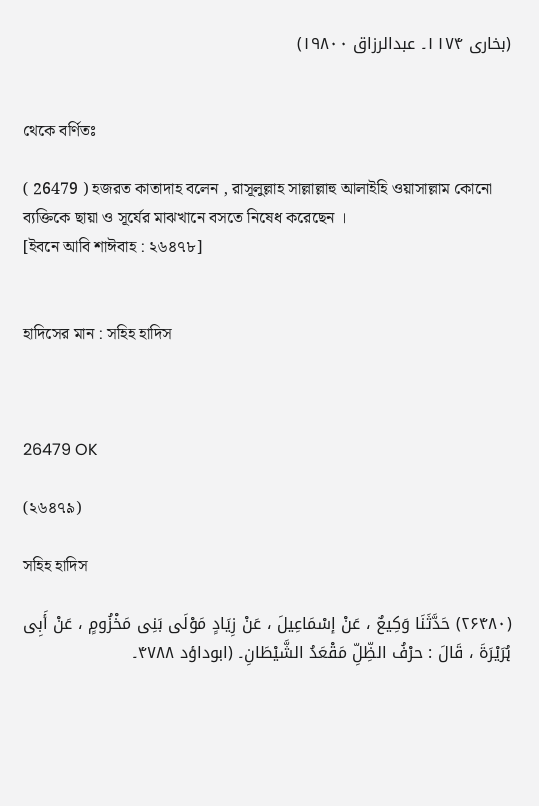(بخاری ۱۱۷۴۔ عبدالرزاق ۱۹۸۰۰)


থেকে বর্ণিতঃ

( 26479 ) হজরত কাতাদাহ বলেন , রাসূলুল্লাহ সাল্লাল্লাহু আলাইহি ওয়াসাল্লাম কোনো ব্যক্তিকে ছায়া ও সূর্যের মাঝখানে বসতে নিষেধ করেছেন ।
[ইবনে আবি শাঈবাহ : ২৬৪৭৮]


হাদিসের মান : সহিহ হাদিস



26479 OK

(২৬৪৭৯)

সহিহ হাদিস

(۲۶۴۸۰) حَدَّثَنَا وَکِیعٌ ، عَنْ إسْمَاعِیلَ ، عَنْ زِیَادٍ مَوْلَی بَنِی مَخْزُومٍ ، عَنْ أَبِی ہُرَیْرَۃَ ، قَالَ : حرْفُ الظِّلِّ مَقْعَدُ الشَّیْطَانِ۔ (ابوداؤد ۴۷۸۸۔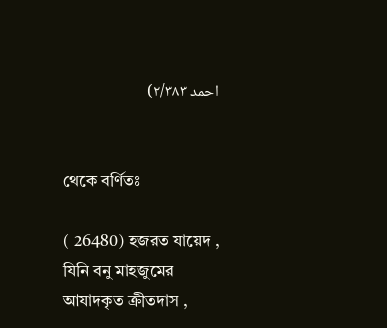احمد ۲/۳۸۳)


থেকে বর্ণিতঃ

( 26480) হজরত যায়েদ , যিনি বনু মাহজুমের আযাদকৃত ক্রীতদাস ,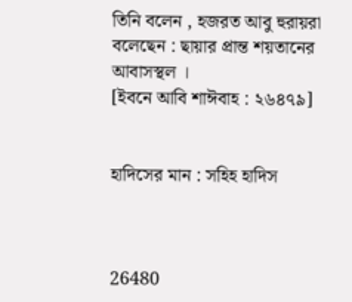তিনি বলেন , হজরত আবু হুরায়রা বলেছেন : ছায়ার প্রান্ত শয়তানের আবাসস্থল ।
[ইবনে আবি শাঈবাহ : ২৬৪৭৯]


হাদিসের মান : সহিহ হাদিস



26480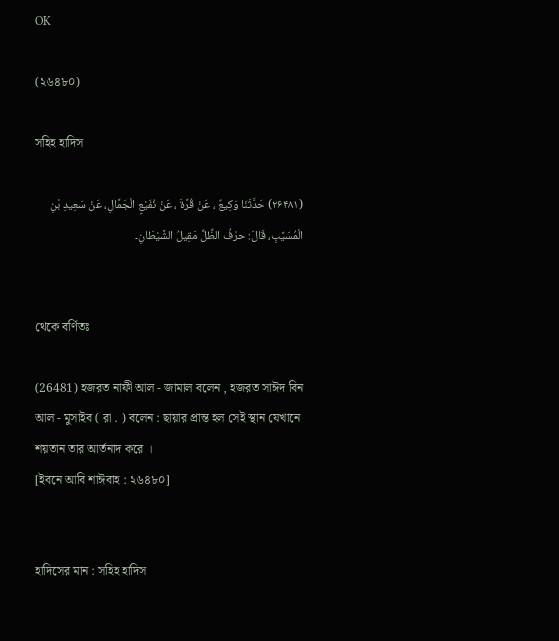OK

(২৬৪৮০)

সহিহ হাদিস

(۲۶۴۸۱) حَدَّثَنَا وَکِیعٌ ، عَنْ قُرَّۃَ ، عَنْ نُفَیْعٍ الْجَمَّالِ، عَنْ سَعِیدِ بْنِ الْمُسَیَّبِ، قَالَ: حرْفُ الظِّلِّ مَقِیلُ الشَّیْطَانِ۔


থেকে বর্ণিতঃ

(26481) হজরত নাফী আল - জামাল বলেন , হজরত সাঈদ বিন আল - মুসাইব ( রা . ) বলেন : ছায়ার প্রান্ত হল সেই স্থান যেখানে শয়তান তার আর্তনাদ করে ।
[ইবনে আবি শাঈবাহ : ২৬৪৮০]


হাদিসের মান : সহিহ হাদিস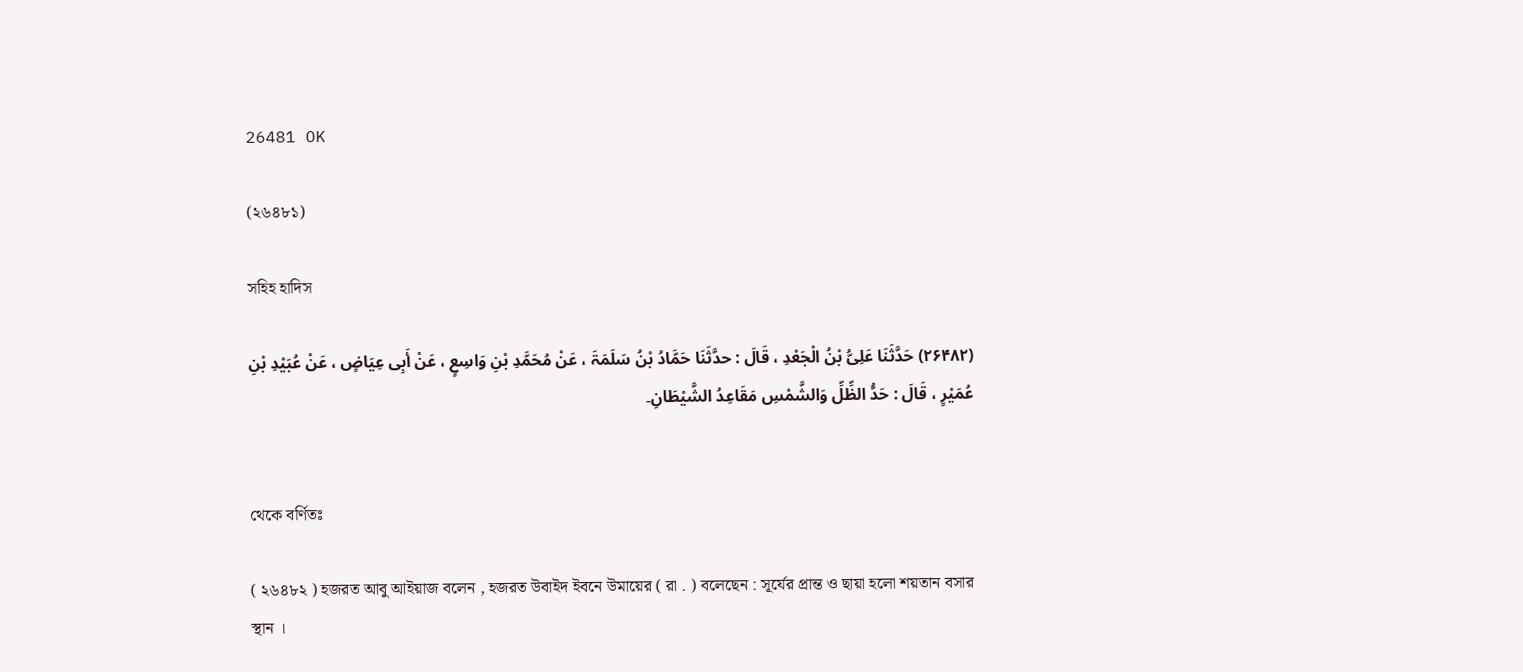26481 OK

(২৬৪৮১)

সহিহ হাদিস

(۲۶۴۸۲) حَدَّثَنَا عَلِیُّ بْنُ الْجَعْدِ ، قَالَ : حدَّثَنَا حَمَّادُ بْنُ سَلَمَۃَ ، عَنْ مُحَمَّدِ بْنِ وَاسِعٍ ، عَنْ أَبِی عِیَاضٍ ، عَنْ عُبَیْدِ بْنِ عُمَیْرٍ ، قَالَ : حَدُّ الظِّلِّ وَالشَّمْسِ مَقَاعِدُ الشَّیْطَانِ۔


থেকে বর্ণিতঃ

( ২৬৪৮২ ) হজরত আবু আইয়াজ বলেন , হজরত উবাইদ ইবনে উমায়ের ( রা . ) বলেছেন : সূর্যের প্রান্ত ও ছায়া হলো শয়তান বসার স্থান ।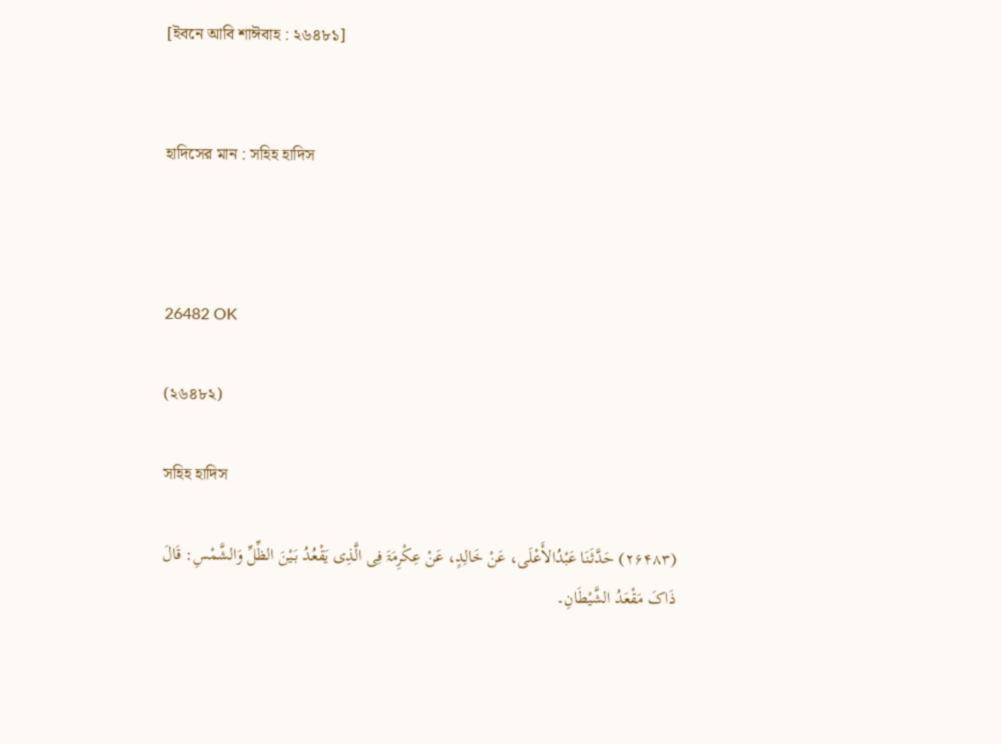[ইবনে আবি শাঈবাহ : ২৬৪৮১]


হাদিসের মান : সহিহ হাদিস



26482 OK

(২৬৪৮২)

সহিহ হাদিস

(۲۶۴۸۳) حَدَّثَنَا عَبْدُالأَعْلَی، عَنْ خَالِدٍ، عَنْ عِکْرِمَۃَ فِی الَّذِی یَقْعُدُ بَیْنَ الظِّلِّ وَالشَّمْسِ: قَالَ ذَاکَ مَقْعَدُ الشَّیْطَانِ۔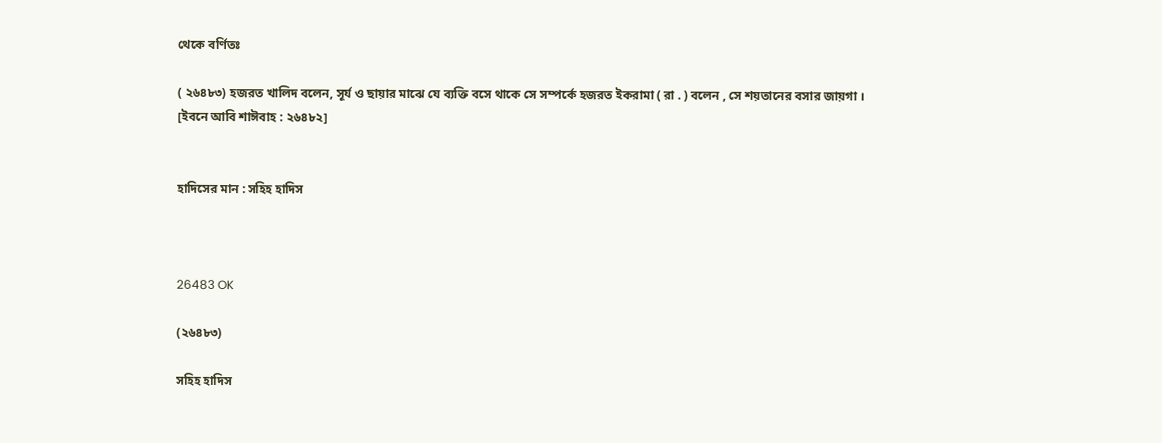থেকে বর্ণিতঃ

( ২৬৪৮৩) হজরত খালিদ বলেন, সূর্য ও ছায়ার মাঝে যে ব্যক্তি বসে থাকে সে সম্পর্কে হজরত ইকরামা ( রা . ) বলেন , সে শয়তানের বসার জায়গা ।
[ইবনে আবি শাঈবাহ : ২৬৪৮২]


হাদিসের মান : সহিহ হাদিস



26483 OK

(২৬৪৮৩)

সহিহ হাদিস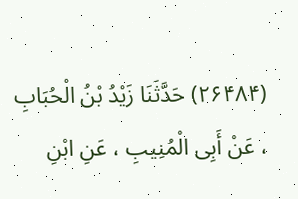(۲۶۴۸۴) حَدَّثَنَا زَیْدُ بْنُ الْحُبَابِ ، عَنْ أَبِی الْمُنِیبِ ، عَنِ ابْنِ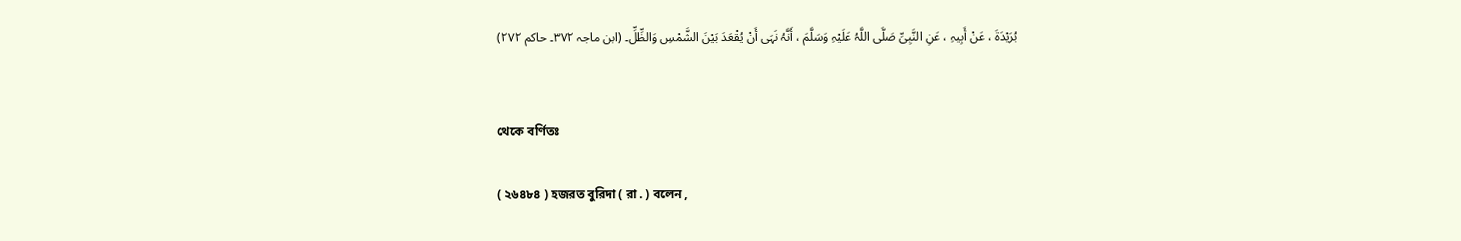بُرَیْدَۃَ ، عَنْ أَبِیہِ ، عَنِ النَّبِیِّ صَلَّی اللَّہُ عَلَیْہِ وَسَلَّمَ ، أَنَّہُ نَہَی أَنْ یُقْعَدَ بَیْنَ الشَّمْسِ وَالظِّلِّ۔ (ابن ماجہ ۳۷۲۔ حاکم ۲۷۲)


থেকে বর্ণিতঃ

( ২৬৪৮৪ ) হজরত বুরিদা ( রা . ) বলেন ,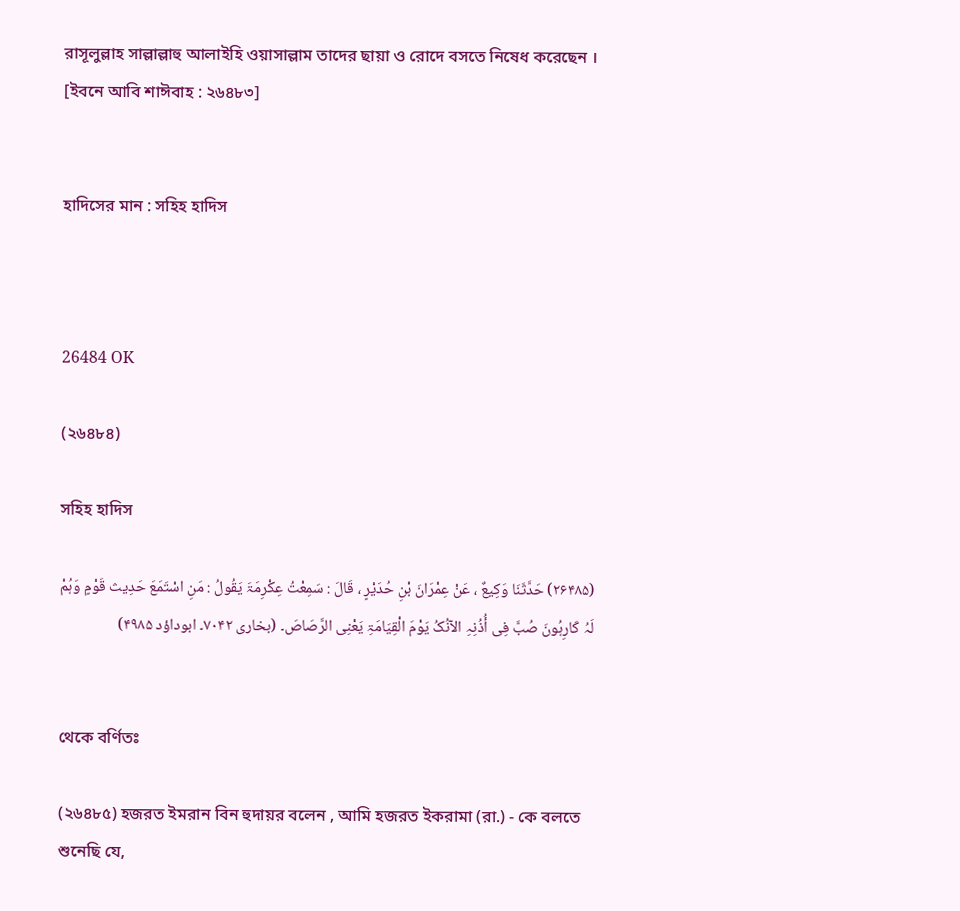রাসূলুল্লাহ সাল্লাল্লাহু আলাইহি ওয়াসাল্লাম তাদের ছায়া ও রোদে বসতে নিষেধ করেছেন ।
[ইবনে আবি শাঈবাহ : ২৬৪৮৩]


হাদিসের মান : সহিহ হাদিস



26484 OK

(২৬৪৮৪)

সহিহ হাদিস

(۲۶۴۸۵) حَدَّثَنَا وَکِیعٌ ، عَنْ عِمْرَانَ بْنِ حُدَیْرٍ ، قَالَ : سَمِعْتُ عِکْرِمَۃَ یَقُولُ : مَنِ اسْتَمَعَ حَدِیث قَوْمٍ وَہُمْ لَہُ کَارِہُونَ صُبَّ فِی أُذُنِہِ الآنُکُ یَوْمَ الْقِیَامَۃِ یَعْنِی الرَّصَاصَ۔ (بخاری ۷۰۴۲۔ ابوداؤد ۴۹۸۵)


থেকে বর্ণিতঃ

(২৬৪৮৫) হজরত ইমরান বিন হুদায়র বলেন , আমি হজরত ইকরামা (রা.) - কে বলতে শুনেছি যে,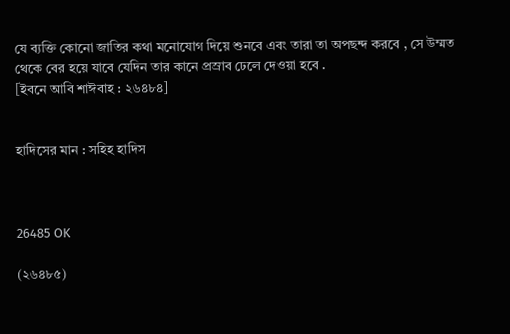যে ব্যক্তি কোনো জাতির কথা মনোযোগ দিয়ে শুনবে এবং তারা তা অপছন্দ করবে , সে উম্মত থেকে বের হয়ে যাবে যেদিন তার কানে প্রস্রাব ঢেলে দেওয়া হবে .
[ইবনে আবি শাঈবাহ : ২৬৪৮৪]


হাদিসের মান : সহিহ হাদিস



26485 OK

(২৬৪৮৫)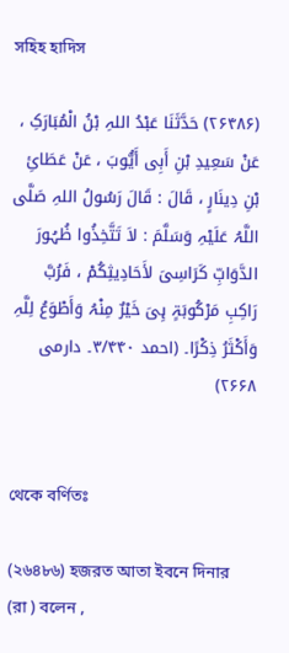সহিহ হাদিস

(۲۶۴۸۶) حَدَّثَنَا عَبْدُ اللہِ بْنُ الْمُبَارَکِ ، عَنْ سَعِیدِ بْنِ أَبِی أَیُّوبَ ، عَنْ عَطَائِ بْنِ دِینَارٍ ، قَالَ : قَالَ رَسُولُ اللہِ صَلَّی اللَّہُ عَلَیْہِ وَسَلَّمَ : لاَ تَتَّخِذُوا ظُہُورَ الدَّوَابِّ کَرَاسِیَ لأَحَادِیثِکُمْ ، فَرُبَّ رَاکِبِ مَرْکُوبَۃٍ ہِیَ خَیْرٌ مِنْہُ وَأَطْوَعُ لِلَّہِ وَأَکْثَرُ ذِکْرًا۔ (احمد ۳/۴۴۰۔ دارمی ۲۶۶۸)


থেকে বর্ণিতঃ

(২৬৪৮৬) হজরত আতা ইবনে দিনার (রা ) বলেন ,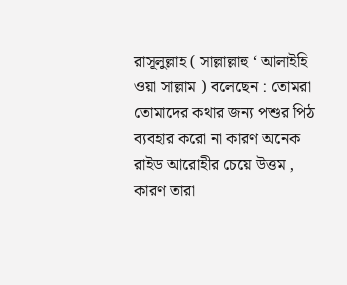রাসূলুল্লাহ ( সাল্লাল্লাহু ‘ আলাইহি ওয়া সাল্লাম ) বলেছেন : তোমরা তোমাদের কথার জন্য পশুর পিঠ ব্যবহার করো না কারণ অনেক রাইড আরোহীর চেয়ে উত্তম , কারণ তারা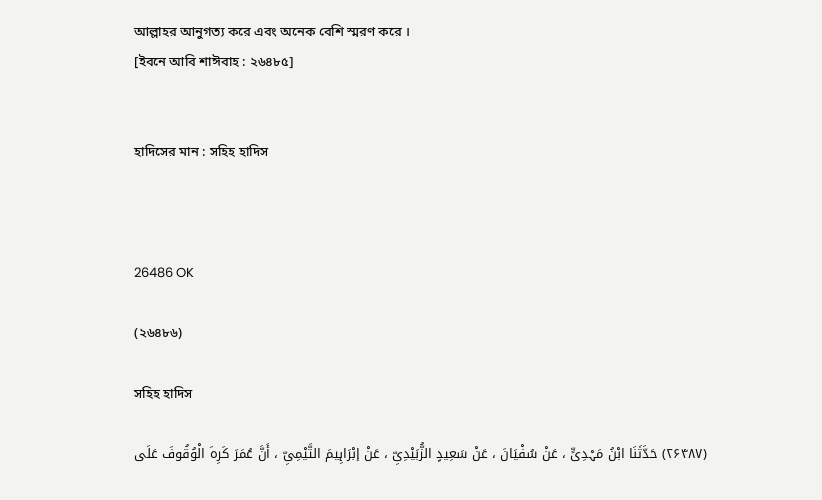আল্লাহর আনুগত্য করে এবং অনেক বেশি স্মরণ করে ।
[ইবনে আবি শাঈবাহ : ২৬৪৮৫]


হাদিসের মান : সহিহ হাদিস



26486 OK

(২৬৪৮৬)

সহিহ হাদিস

(۲۶۴۸۷) حَدَّثَنَا ابْنُ مَہْدِیٍّ ، عَنْ سُفْیَانَ ، عَنْ سَعِیدٍ الزُّبَیْدِیِّ ، عَنْ إبْرَاہِیمَ التَّیْمِیِّ ، أَنَّ عُمَرَ کَرِہَ الْوُقُوفَ عَلَی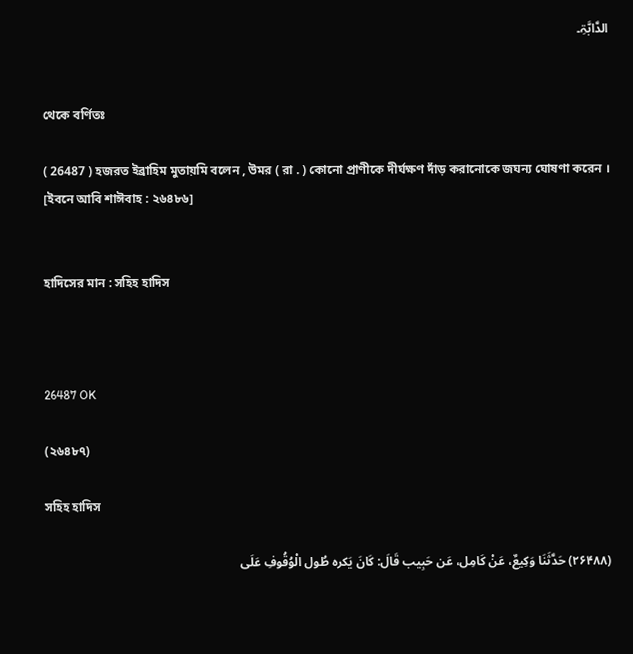الدَّابَّۃِ۔


থেকে বর্ণিতঃ

( 26487 ) হজরত ইব্রাহিম মুতায়মি বলেন , উমর ( রা . ) কোনো প্রাণীকে দীর্ঘক্ষণ দাঁড় করানোকে জঘন্য ঘোষণা করেন ।
[ইবনে আবি শাঈবাহ : ২৬৪৮৬]


হাদিসের মান : সহিহ হাদিস



26487 OK

(২৬৪৮৭)

সহিহ হাদিস

(۲۶۴۸۸) حَدَّثَنَا وَکِیعٌ، عَنْ کَامِل، عَن حَبِیب قَالَ: کَانَ یَکرہ طُول الْوُقُوفِ عَلَی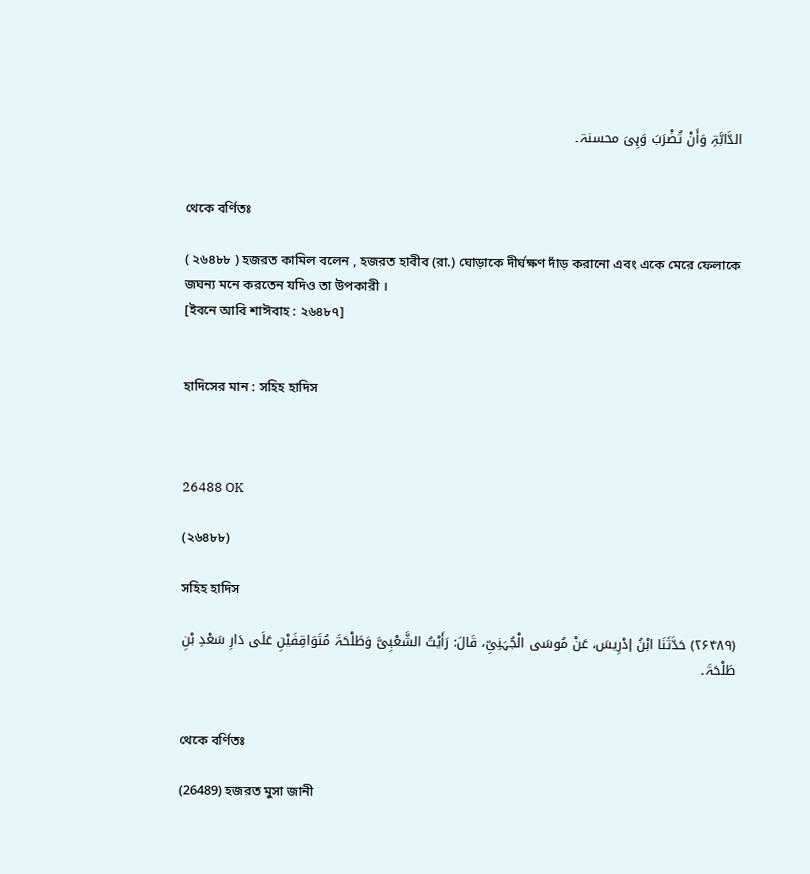الدَّابَّۃِ وَأَنْ تُضْرَبَ وَہِیَ محسنۃ۔


থেকে বর্ণিতঃ

( ২৬৪৮৮ ) হজরত কামিল বলেন , হজরত হাবীব (রা.) ঘোড়াকে দীর্ঘক্ষণ দাঁড় করানো এবং একে মেরে ফেলাকে জঘন্য মনে করতেন যদিও তা উপকারী ।
[ইবনে আবি শাঈবাহ : ২৬৪৮৭]


হাদিসের মান : সহিহ হাদিস



26488 OK

(২৬৪৮৮)

সহিহ হাদিস

(۲۶۴۸۹) حَدَّثَنَا ابْنُ إدْرِیسَ، عَنْ مُوسَی الْجُہَنِیِّ، قَالَ: رَأَیْتُ الشَّعْبِیَّ وَطَلْحَۃَ مُتَوَاقِفَیْنِ عَلَی دَارِ سَعْدِ بْنِ طَلْحَۃَ۔


থেকে বর্ণিতঃ

(26489) হজরত মুসা জানী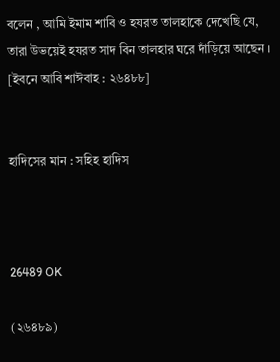বলেন , আমি ইমাম শাবি ও হযরত তালহাকে দেখেছি যে, তারা উভয়েই হযরত সাদ বিন তালহার ঘরে দাঁড়িয়ে আছেন ।
[ইবনে আবি শাঈবাহ : ২৬৪৮৮]


হাদিসের মান : সহিহ হাদিস



26489 OK

(২৬৪৮৯)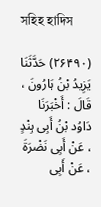সহিহ হাদিস

(۲۶۴۹۰) حَدَّثَنَا یَزِیدُ بْنُ ہَارُونَ ، قَالَ : أَخْبَرَنَا دَاوُد بْنُ أَبِی ہِنْدٍ ، عَنْ أَبِی نَضْرَۃَ ، عَنْ أَبِی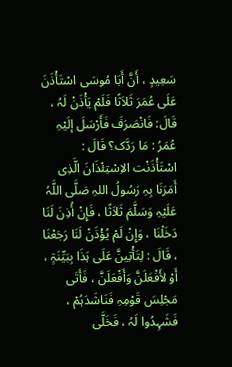سَعِیدٍ ، أَنَّ أَبَا مُوسَی اسْتَأْذَنَ عَلَی عُمَرَ ثَلاَثًا فَلَمْ یَأْذَنْ لَہُ ، قَالَ: فَانْصَرَفَ فَأَرْسَلَ إلَیْہِ عُمَرُ : مَا رَدَّک؟ قَالَ : اسْتَأْذَنْت الاِسْتِئْذَانَ الَّذِی أَمَرَنَا بِہِ رَسُولُ اللہِ صَلَّی اللَّہُ عَلَیْہِ وَسَلَّمَ ثَلاَثًا ، فَإِنْ أُذِنَ لَنَا دَخَلْنَا ، وَإِنْ لَمْ یُؤْذَنْ لَنَا رَجَعْنَا ، قَالَ : لِتَأْتِینَّ عَلَی ہَذَا بِبَیِّنَۃٍ ، أَوْ لأَفْعَلَنَّ وَأَفْعَلَنَّ ، فَأَتَی مَجْلِسَ قَوْمِہِ فَنَاشَدَہُمْ ، فَشَہِدُوا لَہُ ، فَخَلَّی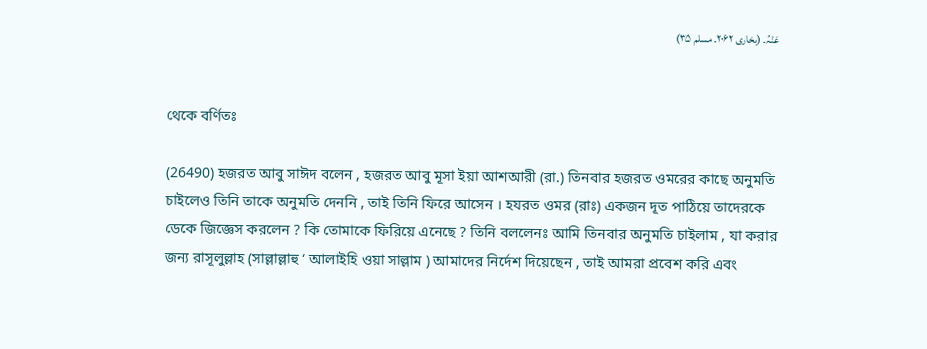عَنْہُ۔ (بخاری ۲۰۶۲۔ مسلم ۳۵)


থেকে বর্ণিতঃ

(26490) হজরত আবু সাঈদ বলেন , হজরত আবু মূসা ইয়া আশআরী (রা.) তিনবার হজরত ওমরের কাছে অনুমতি চাইলেও তিনি তাকে অনুমতি দেননি , তাই তিনি ফিরে আসেন । হযরত ওমর (রাঃ) একজন দূত পাঠিয়ে তাদেরকে ডেকে জিজ্ঞেস করলেন ? কি তোমাকে ফিরিয়ে এনেছে ? তিনি বললেনঃ আমি তিনবার অনুমতি চাইলাম , যা করার জন্য রাসূলুল্লাহ (সাল্লাল্লাহু ‘ আলাইহি ওয়া সাল্লাম ) আমাদের নির্দেশ দিয়েছেন , তাই আমরা প্রবেশ করি এবং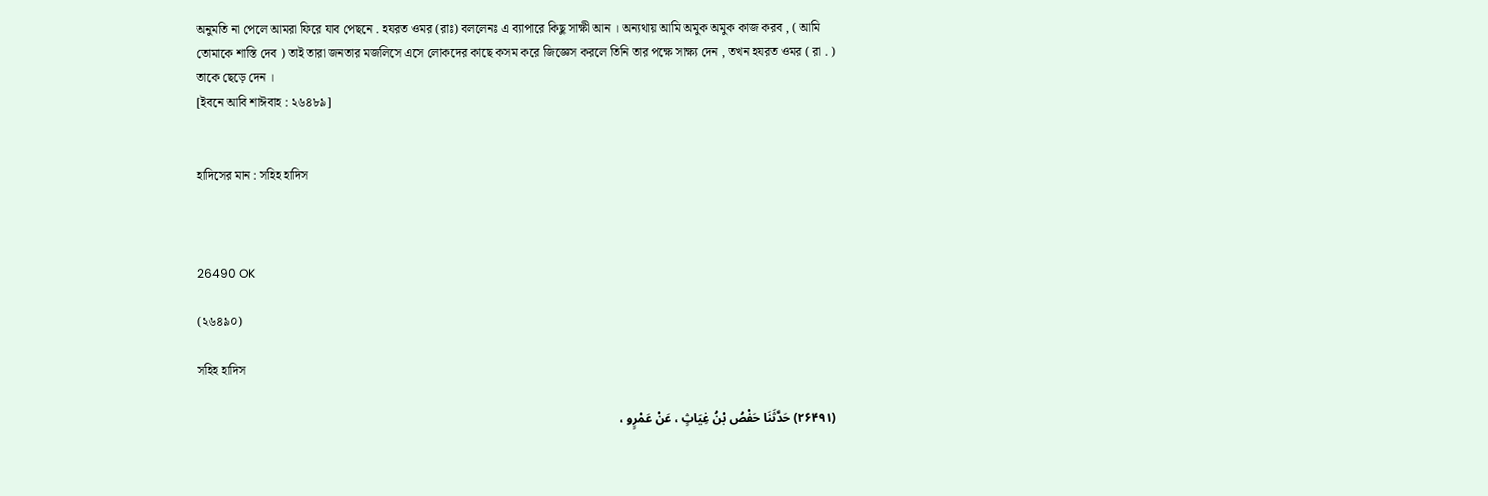অনুমতি না পেলে আমরা ফিরে যাব পেছনে . হযরত ওমর (রাঃ) বললেনঃ এ ব্যাপারে কিছু সাক্ষী আন । অন্যথায় আমি অমুক অমুক কাজ করব , ( আমি তোমাকে শাস্তি দেব ) তাই তারা জনতার মজলিসে এসে লোকদের কাছে কসম করে জিজ্ঞেস করলে তিনি তার পক্ষে সাক্ষ্য দেন , তখন হযরত ওমর ( রা . ) তাকে ছেড়ে দেন ।
[ইবনে আবি শাঈবাহ : ২৬৪৮৯]


হাদিসের মান : সহিহ হাদিস



26490 OK

(২৬৪৯০)

সহিহ হাদিস

(۲۶۴۹۱) حَدَّثَنَا حَفْصُ بْنُ غِیَاثٍ ، عَنْ عَمْرٍو ،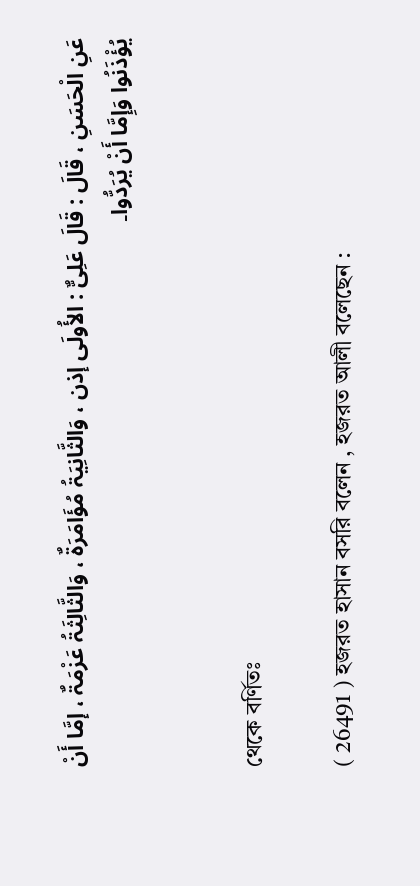عَنِ الْحَسَنِ ، قَالَ : قَالَ عَلِیٌّ : الأُولَی إذن ، وَالثَّانِیَۃُ مُؤَامَرَۃٌ ، وَالثَّالِثَۃُ عَزْمَۃٌ ، إمَّا أَنْ یُؤْذَنُوا وَإِمَّا أَنْ یُرَدُّوا۔


থেকে বর্ণিতঃ

( 26491 ) হজরত হাসান বসরি বলেন , হজরত আলী বলেছেন :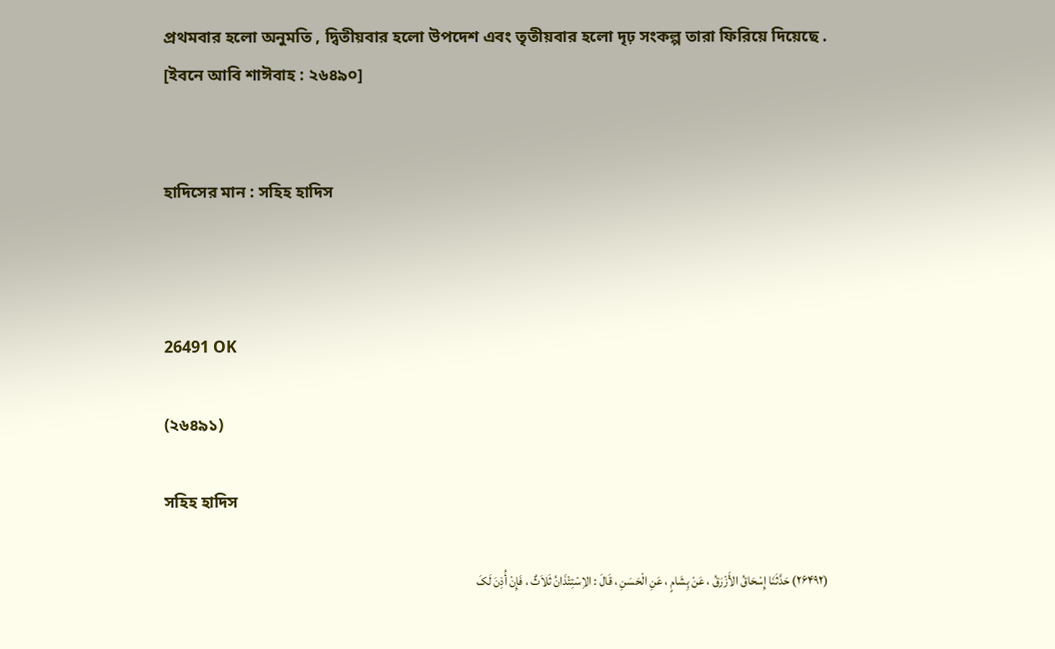প্রথমবার হলো অনুমতি , দ্বিতীয়বার হলো উপদেশ এবং তৃতীয়বার হলো দৃঢ় সংকল্প তারা ফিরিয়ে দিয়েছে .
[ইবনে আবি শাঈবাহ : ২৬৪৯০]


হাদিসের মান : সহিহ হাদিস



26491 OK

(২৬৪৯১)

সহিহ হাদিস

(۲۶۴۹۲) حَدَّثَنَا إِسْحَاقُ الأَزْرَقُ ، عَنْ ہِشَامٍ ، عَنِ الْحَسَنِ ، قَالَ : الاِسْتِئْذَانُ ثَلاَثٌ ، فَإِنْ أُذِنَ لَکَ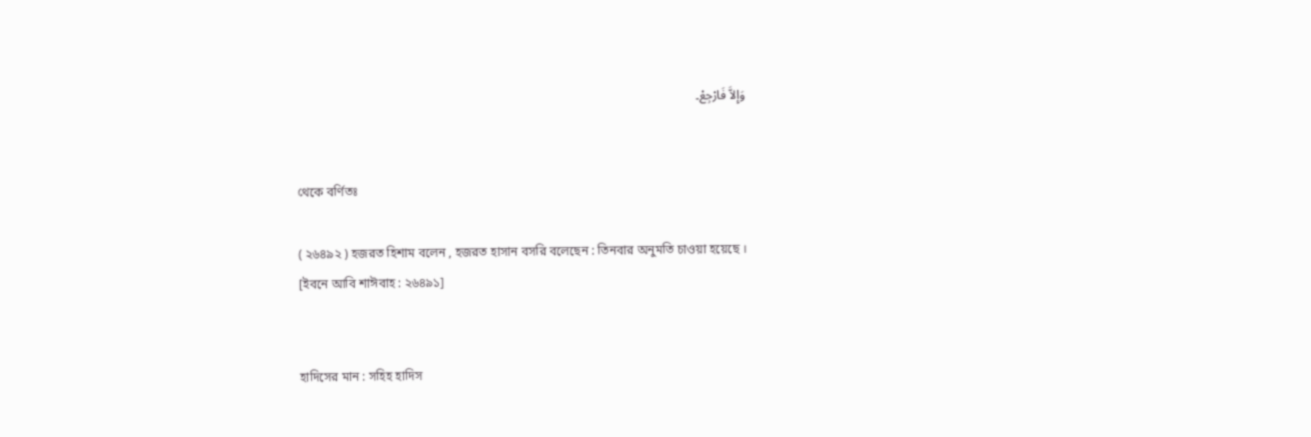وَإِلاَّ فَارْجِعْ۔


থেকে বর্ণিতঃ

( ২৬৪৯২ ) হজরত হিশাম বলেন , হজরত হাসান বসরি বলেছেন : তিনবার অনুমতি চাওয়া হয়েছে ।
[ইবনে আবি শাঈবাহ : ২৬৪৯১]


হাদিসের মান : সহিহ হাদিস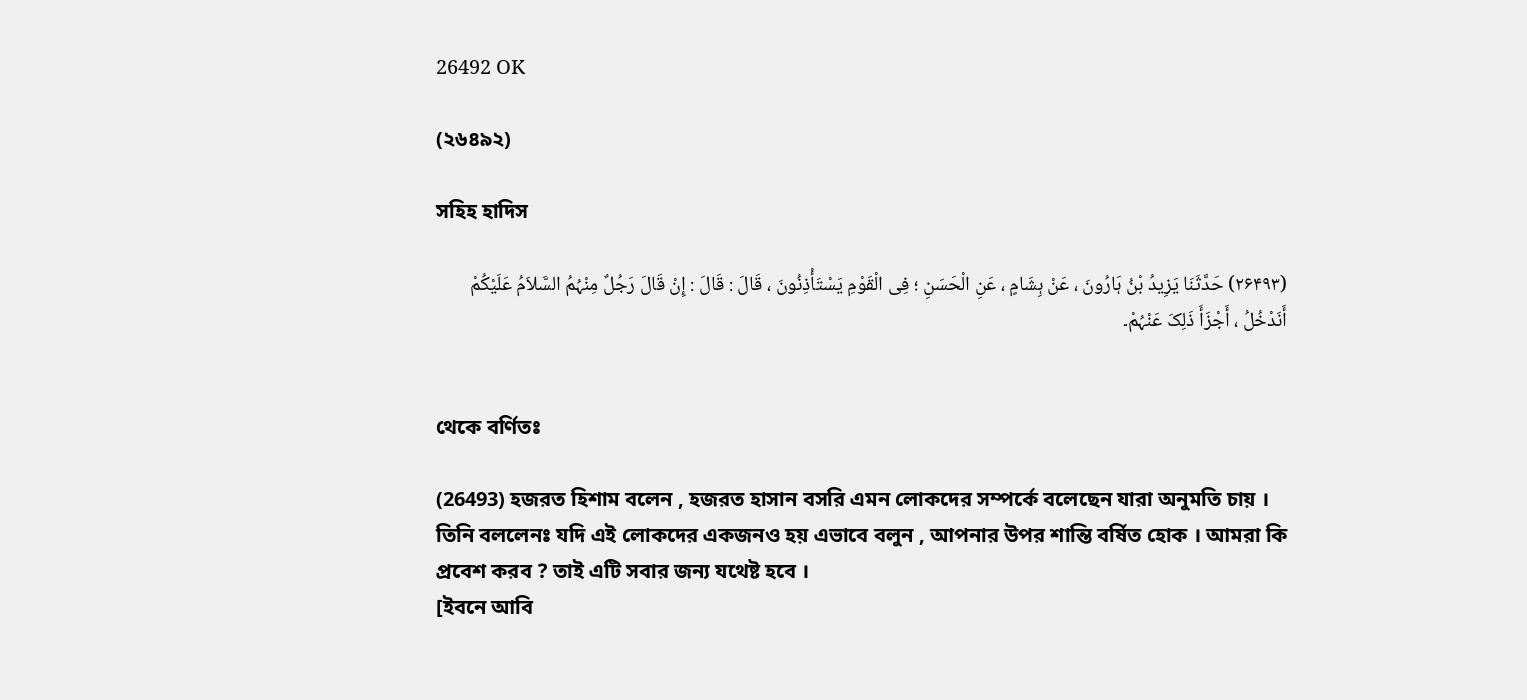26492 OK

(২৬৪৯২)

সহিহ হাদিস

(۲۶۴۹۳) حَدَّثَنَا یَزِیدُ بْنُ ہَارُونَ ، عَنْ ہِشَامٍ ، عَنِ الْحَسَنِ ؛ فِی الْقَوْمِ یَسْتَأْذِنُونَ ، قَالَ : قَالَ : إِنْ قَالَ رَجُلٌ مِنْہُمُ السَّلاَمُ عَلَیْکُمْ أَنَدْخُلُ ، أَجْزَأَ ذَلِکَ عَنْہُمْ۔


থেকে বর্ণিতঃ

(26493) হজরত হিশাম বলেন , হজরত হাসান বসরি এমন লোকদের সম্পর্কে বলেছেন যারা অনুমতি চায় । তিনি বললেনঃ যদি এই লোকদের একজনও হয় এভাবে বলুন , আপনার উপর শান্তি বর্ষিত হোক । আমরা কি প্রবেশ করব ? তাই এটি সবার জন্য যথেষ্ট হবে ।
[ইবনে আবি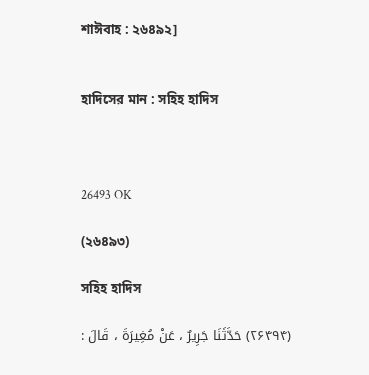শাঈবাহ : ২৬৪৯২]


হাদিসের মান : সহিহ হাদিস



26493 OK

(২৬৪৯৩)

সহিহ হাদিস

(۲۶۴۹۴) حَدَّثَنَا جَرِیرٌ ، عَنْ مُغِیرَۃَ ، قَالَ :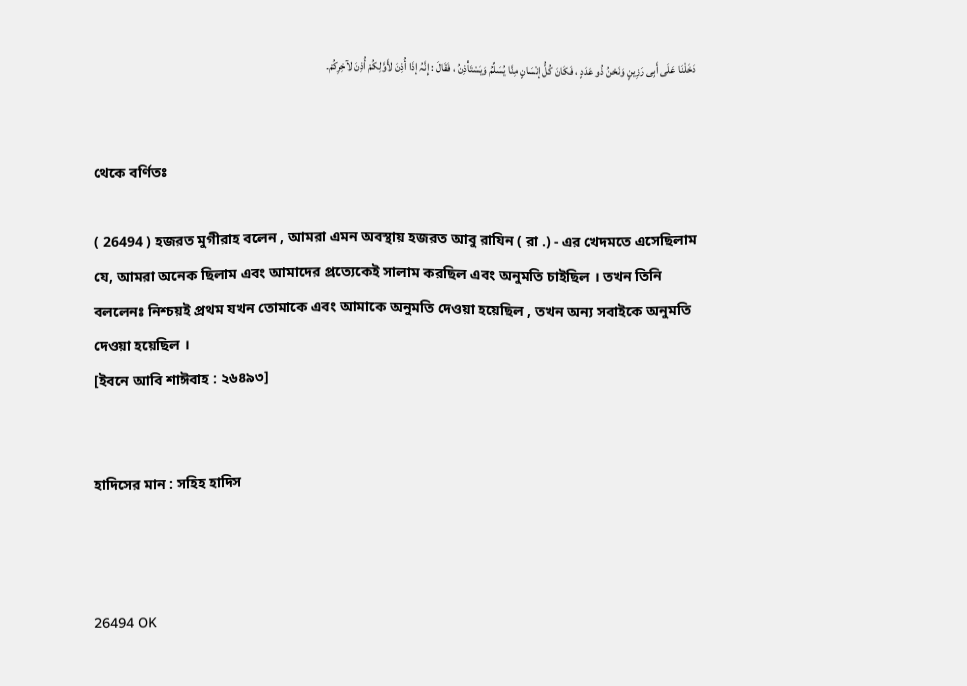دَخَلْنَا عَلَی أَبِی رَزِینٍ وَنَحْنُ ذُو عَدَدٍ ، فَکَانَ کُلُّ إنْسَانٍ مِنَّا یُسَلِّمُ وَیَسْتَأْذِنُ ، فَقَالَ : إِنَّہُ إذَا أُذِنَ لأَوَّلِکُمْ أُذِنَ لآخِرِکُمْ۔


থেকে বর্ণিতঃ

( 26494 ) হজরত মুগীরাহ বলেন , আমরা এমন অবস্থায় হজরত আবু রাযিন ( রা .) - এর খেদমতে এসেছিলাম যে, আমরা অনেক ছিলাম এবং আমাদের প্রত্যেকেই সালাম করছিল এবং অনুমতি চাইছিল । তখন তিনি বললেনঃ নিশ্চয়ই প্রথম যখন তোমাকে এবং আমাকে অনুমতি দেওয়া হয়েছিল , তখন অন্য সবাইকে অনুমতি দেওয়া হয়েছিল ।
[ইবনে আবি শাঈবাহ : ২৬৪৯৩]


হাদিসের মান : সহিহ হাদিস



26494 OK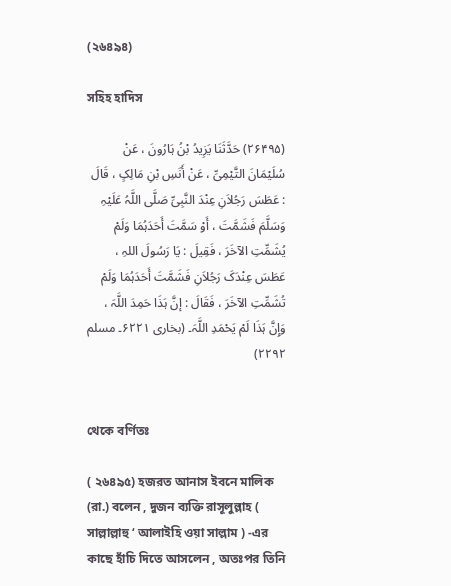(২৬৪৯৪)

সহিহ হাদিস

(۲۶۴۹۵) حَدَّثَنَا یَزِیدُ بْنُ ہَارُونَ ، عَنْ سُلَیْمَانَ التَّیْمِیِّ ، عَنْ أَنَسِ بْنِ مَالِکٍ ، قَالَ : عَطَسَ رَجُلاَنِ عِنْدَ النَّبِیِّ صَلَّی اللَّہُ عَلَیْہِ وَسَلَّمَ فَشَمَّتَ ، أَوْ سَمَّتَ أَحَدَہُمَا وَلَمْ یُشَمِّتِ الآخَرَ ، فَقِیلَ : یَا رَسُولَ اللہِ ، عَطَسَ عِنْدَکَ رَجُلاَنِ فَشَمَّتَ أَحَدَہُمَا وَلَمْ تُشَمِّتِ الآخَرَ ، فَقَالَ : إنَّ ہَذَا حَمِدَ اللَّہَ ، وَإِنَّ ہَذَا لَمْ یَحْمَدِ اللَّہَ۔ (بخاری ۶۲۲۱۔ مسلم ۲۲۹۲)


থেকে বর্ণিতঃ

( ২৬৪৯৫) হজরত আনাস ইবনে মালিক (রা.) বলেন , দুজন ব্যক্তি রাসূলুল্লাহ ( সাল্লাল্লাহু ‘ আলাইহি ওয়া সাল্লাম ) -এর কাছে হাঁচি দিতে আসলেন , অতঃপর তিনি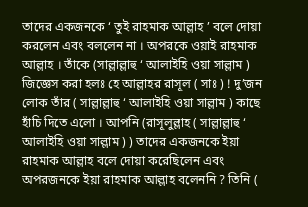তাদের একজনকে ‘ তুই রাহমাক আল্লাহ ’ বলে দোয়া করলেন এবং বললেন না । অপরকে ওয়াই রাহমাক আল্লাহ । তাঁকে (সাল্লাল্লাহু ‘ আলাইহি ওয়া সাল্লাম ) জিজ্ঞেস করা হলঃ হে আল্লাহর রাসূল ( সাঃ ) ! দু’জন লোক তাঁর ( সাল্লাল্লাহু ‘ আলাইহি ওয়া সাল্লাম ) কাছে হাঁচি দিতে এলো । আপনি (রাসূলুল্লাহ ( সাল্লাল্লাহু ‘ আলাইহি ওয়া সাল্লাম ) ) তাদের একজনকে ইয়া রাহমাক আল্লাহ বলে দোয়া করেছিলেন এবং অপরজনকে ইয়া রাহমাক আল্লাহ বলেননি ? তিনি (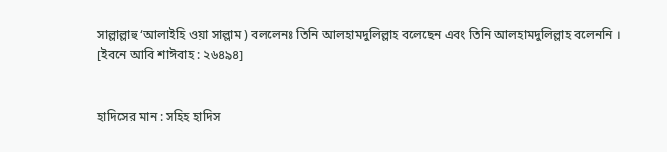সাল্লাল্লাহু ‘আলাইহি ওয়া সাল্লাম ) বললেনঃ তিনি আলহামদুলিল্লাহ বলেছেন এবং তিনি আলহামদুলিল্লাহ বলেননি ।
[ইবনে আবি শাঈবাহ : ২৬৪৯৪]


হাদিসের মান : সহিহ হাদিস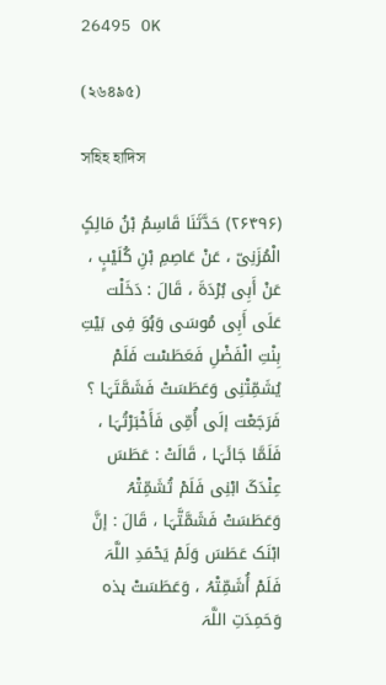26495 OK

(২৬৪৯৫)

সহিহ হাদিস

(۲۶۴۹۶) حَدَّثَنَا قَاسِمُ بْنُ مَالِکٍ الْمُزَنِیّ ، عَنْ عَاصِمِ بْنِ کُلَیْبٍ ، عَنْ أَبِی بُرْدَۃَ ، قَالَ : دَخَلْت عَلَی أَبِی مُوسَی وَہُوَ فِی بَیْتِ بِنْتِ الْفَضْلِ فَعَطَسْت فَلَمْ یُشَمِّتْنِی وَعَطَسَتْ فَشَمَّتَہَا ؟ فَرَجَعْت إلَی أُمِّی فَأَخْبَرْتُہَا ، فَلَمَّا جَائَہَا ، قَالَتْ : عَطَسَ عِنْدَکَ ابْنِی فَلَمْ تُشَمِّتْہُ وَعَطَسَتْ فَشَمَّتَّہَا ، قَالَ : إنَّ ابْنَک عَطَسَ وَلَمْ یَحْمَدِ اللَّہَ فَلَمْ أُشَمِّتْہُ ، وَعَطَسَتْ ہذہ وَحَمِدَتِ اللَّہَ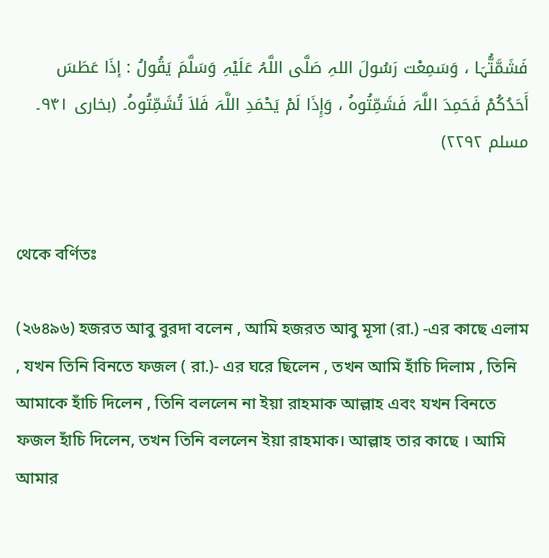فَشَمَّتُّہَا ، وَسَمِعْت رَسُولَ اللہِ صَلَّی اللَّہُ عَلَیْہِ وَسَلَّمَ یَقُولُ : إذَا عَطَسَ أَحَدُکُمْ فَحَمِدَ اللَّہَ فَشَمِّتُوہُ ، وَإِذَا لَمْ یَحْمَدِ اللَّہَ فَلاَ تُشَمِّتُوہُ۔ (بخاری ۹۴۱۔ مسلم ۲۲۹۲)


থেকে বর্ণিতঃ

(২৬৪৯৬) হজরত আবু বুরদা বলেন , আমি হজরত আবু মূসা (রা.) -এর কাছে এলাম , যখন তিনি বিনতে ফজল ( রা.)- এর ঘরে ছিলেন , তখন আমি হাঁচি দিলাম , তিনি আমাকে হাঁচি দিলেন , তিনি বললেন না ইয়া রাহমাক আল্লাহ এবং যখন বিনতে ফজল হাঁচি দিলেন, তখন তিনি বললেন ইয়া রাহমাক। আল্লাহ তার কাছে । আমি আমার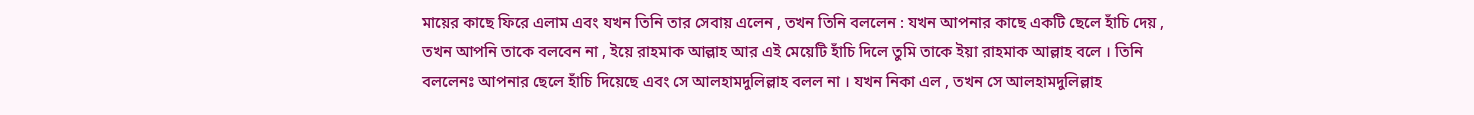মায়ের কাছে ফিরে এলাম এবং যখন তিনি তার সেবায় এলেন , তখন তিনি বললেন : যখন আপনার কাছে একটি ছেলে হাঁচি দেয় , তখন আপনি তাকে বলবেন না , ইয়ে রাহমাক আল্লাহ আর এই মেয়েটি হাঁচি দিলে তুমি তাকে ইয়া রাহমাক আল্লাহ বলে । তিনি বললেনঃ আপনার ছেলে হাঁচি দিয়েছে এবং সে আলহামদুলিল্লাহ বলল না । যখন নিকা এল , তখন সে আলহামদুলিল্লাহ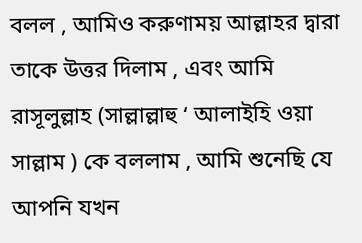বলল , আমিও করুণাময় আল্লাহর দ্বারা তাকে উত্তর দিলাম , এবং আমি রাসূলুল্লাহ (সাল্লাল্লাহু ‘ আলাইহি ওয়া সাল্লাম ) কে বললাম , আমি শুনেছি যে আপনি যখন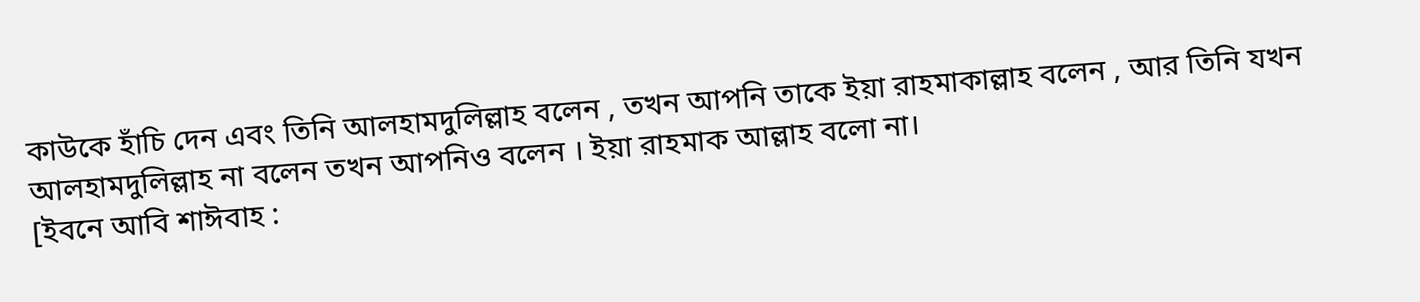কাউকে হাঁচি দেন এবং তিনি আলহামদুলিল্লাহ বলেন , তখন আপনি তাকে ইয়া রাহমাকাল্লাহ বলেন , আর তিনি যখন আলহামদুলিল্লাহ না বলেন তখন আপনিও বলেন । ইয়া রাহমাক আল্লাহ বলো না।
[ইবনে আবি শাঈবাহ :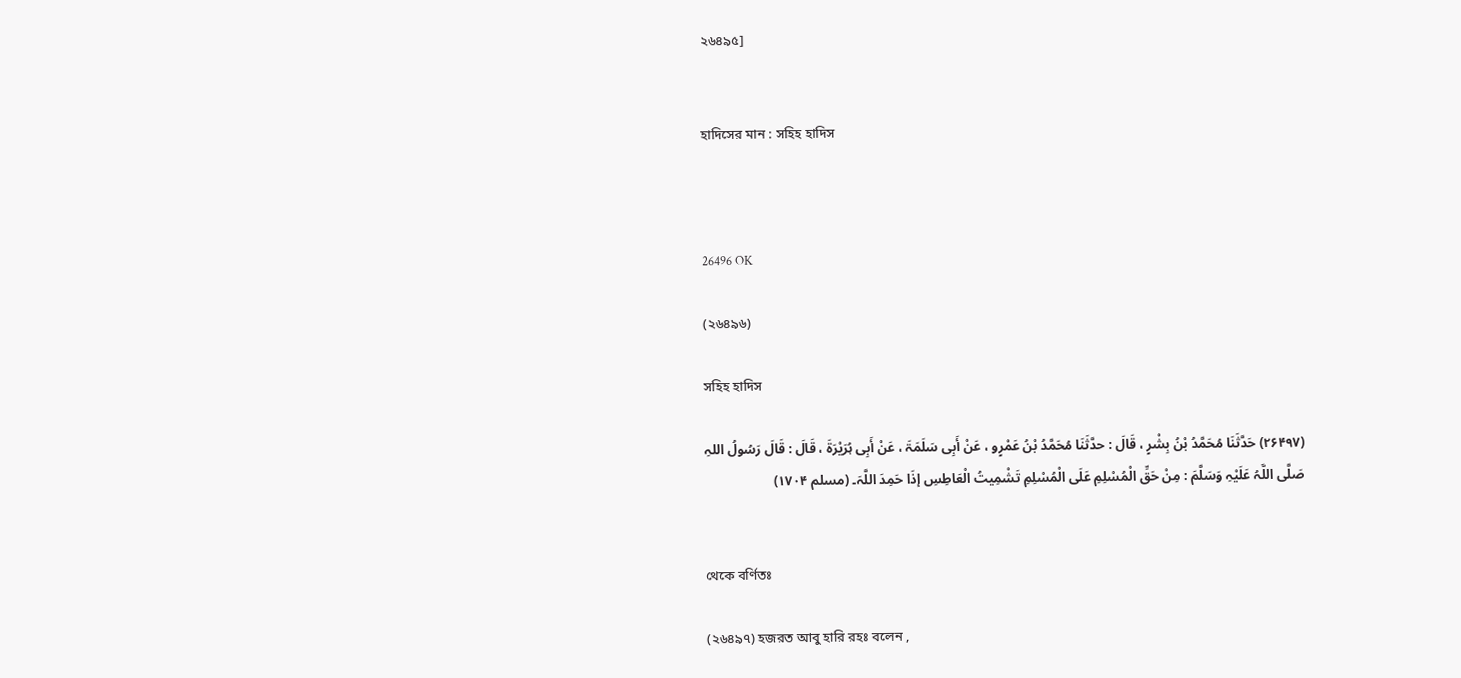২৬৪৯৫]


হাদিসের মান : সহিহ হাদিস



26496 OK

(২৬৪৯৬)

সহিহ হাদিস

(۲۶۴۹۷) حَدَّثَنَا مُحَمَّدُ بْنُ بِشْرٍ ، قَالَ : حدَّثَنَا مُحَمَّدُ بْنُ عَمْرٍو ، عَنْ أَبِی سَلَمَۃَ ، عَنْ أَبِی ہُرَیْرَۃَ ، قَالَ : قَالَ رَسُولُ اللہِ صَلَّی اللَّہُ عَلَیْہِ وَسَلَّمَ : مِنْ حَقِّ الْمُسْلِمِ عَلَی الْمُسْلِمِ تَشْمِیتُ الْعَاطِسِ إذَا حَمِدَ اللَّہَ۔ (مسلم ۱۷۰۴)


থেকে বর্ণিতঃ

(২৬৪৯৭) হজরত আবু হারি রহঃ বলেন ,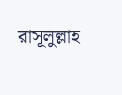রাসূলুল্লাহ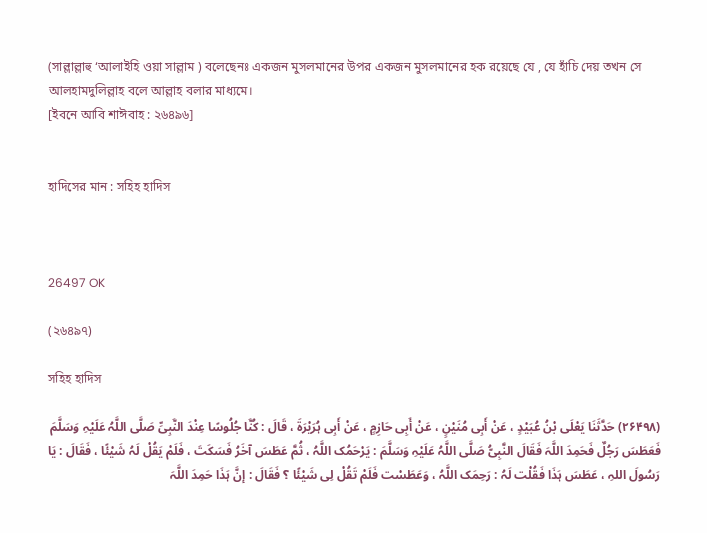(সাল্লাল্লাহু ‘আলাইহি ওয়া সাল্লাম ) বলেছেনঃ একজন মুসলমানের উপর একজন মুসলমানের হক রয়েছে যে , যে হাঁচি দেয় তখন সে আলহামদুলিল্লাহ বলে আল্লাহ বলার মাধ্যমে।
[ইবনে আবি শাঈবাহ : ২৬৪৯৬]


হাদিসের মান : সহিহ হাদিস



26497 OK

(২৬৪৯৭)

সহিহ হাদিস

(۲۶۴۹۸) حَدَّثَنَا یَعْلَی بْنُ عُبَیْدٍ ، عَنْ أَبِی مُنَیْنٍ ، عَنْ أَبِی حَازِمٍ ، عَنْ أَبِی ہُرَیْرَۃَ ، قَالَ : کُنَّا جُلُوسًا عِنْدَ النَّبِیِّ صَلَّی اللَّہُ عَلَیْہِ وَسَلَّمَ فَعَطَسَ رَجُلٌ فَحَمِدَ اللَّہَ فَقَالَ النَّبِیُّ صَلَّی اللَّہُ عَلَیْہِ وَسَلَّمَ : یَرْحَمُک اللَّہُ ، ثُمَّ عَطَسَ آخَرُ فَسَکَتَ ، فَلَمْ یَقُلْ لَہُ شَیْئًا ، فَقَالَ : یَا رَسُولَ اللہِ ، عَطَسَ ہَذَا فَقُلْت لَہُ : رَحِمَک اللَّہُ ، وَعَطَسْت فَلَمْ تَقُلْ لِی شَیْئًا ؟ فَقَالَ : إنَّ ہَذَا حَمِدَ اللَّہَ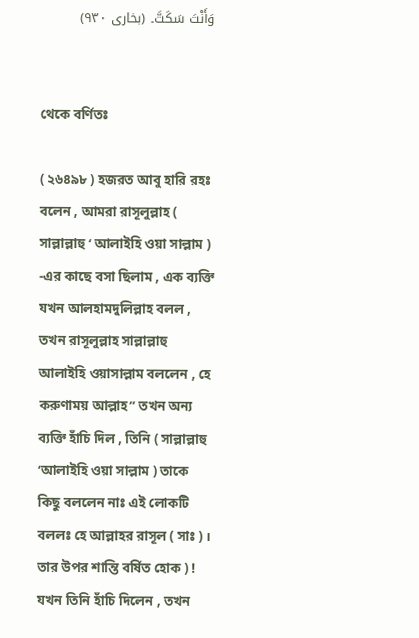وَأَنْتَ سَکَتَّ۔ (بخاری ۹۳۰)


থেকে বর্ণিতঃ

( ২৬৪৯৮ ) হজরত আবু হারি রহঃ বলেন , আমরা রাসূলুল্লাহ ( সাল্লাল্লাহু ‘ আলাইহি ওয়া সাল্লাম ) -এর কাছে বসা ছিলাম , এক ব্যক্তি যখন আলহামদুলিল্লাহ বলল , তখন রাসূলুল্লাহ সাল্লাল্লাহু আলাইহি ওয়াসাল্লাম বললেন , হে করুণাময় আল্লাহ” তখন অন্য ব্যক্তি হাঁচি দিল , তিনি ( সাল্লাল্লাহু ‘আলাইহি ওয়া সাল্লাম ) তাকে কিছু বললেন নাঃ এই লোকটি বললঃ হে আল্লাহর রাসূল ( সাঃ ) । তার উপর শান্তি বর্ষিত হোক ) ! যখন তিনি হাঁচি দিলেন , তখন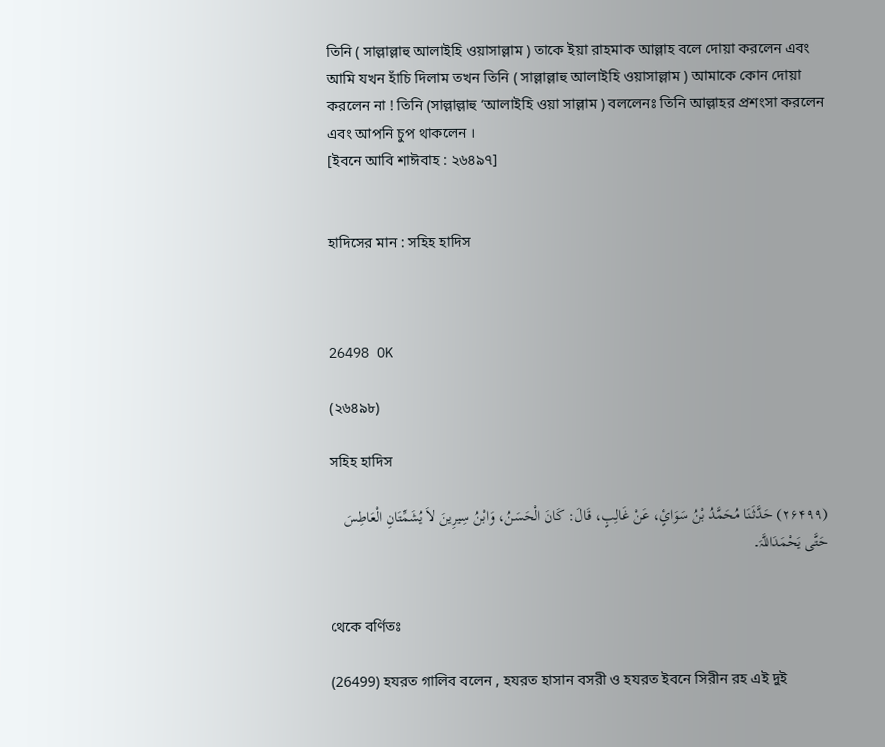তিনি ( সাল্লাল্লাহু আলাইহি ওয়াসাল্লাম ) তাকে ইয়া রাহমাক আল্লাহ বলে দোয়া করলেন এবং আমি যখন হাঁচি দিলাম তখন তিনি ( সাল্লাল্লাহু আলাইহি ওয়াসাল্লাম ) আমাকে কোন দোয়া করলেন না ! তিনি (সাল্লাল্লাহু ‘আলাইহি ওয়া সাল্লাম ) বললেনঃ তিনি আল্লাহর প্রশংসা করলেন এবং আপনি চুপ থাকলেন ।
[ইবনে আবি শাঈবাহ : ২৬৪৯৭]


হাদিসের মান : সহিহ হাদিস



26498 OK

(২৬৪৯৮)

সহিহ হাদিস

(۲۶۴۹۹) حَدَّثَنَا مُحَمَّدُ بْنُ سَوَائٍ، عَنْ غَالِبٍ، قَالَ: کَانَ الْحَسَنُ، وَابْنُ سِیرِینَ لاَ یُشَمِّتَانِ الْعَاطِسَ حَتَّی یَحْمَدَاللَّہَ۔


থেকে বর্ণিতঃ

(26499) হযরত গালিব বলেন , হযরত হাসান বসরী ও হযরত ইবনে সিরীন রহ এই দুই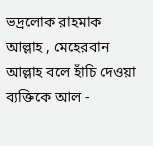ভদ্রলোক রাহমাক আল্লাহ , মেহেরবান আল্লাহ বলে হাঁচি দেওয়া ব্যক্তিকে আল -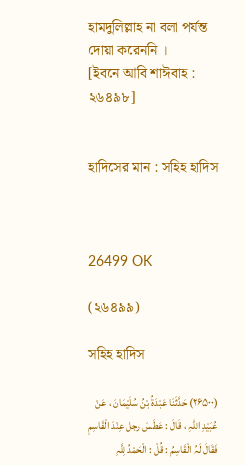হামদুলিল্লাহ না বলা পর্যন্ত দোয়া করেননি ।
[ইবনে আবি শাঈবাহ : ২৬৪৯৮]


হাদিসের মান : সহিহ হাদিস



26499 OK

(২৬৪৯৯)

সহিহ হাদিস

(۲۶۵۰۰) حَدَّثَنَا عَبْدَۃُ بْنُ سُلَیْمَانَ ، عَنْ عُبَیْدِ اللہِ ، قَالَ : عَطَسَ رجل عِنْدَ الْقَاسِمِ فَقَالَ لَہُ الْقَاسِمُ : قُلْ : الْحَمْدُ لِلَّہِ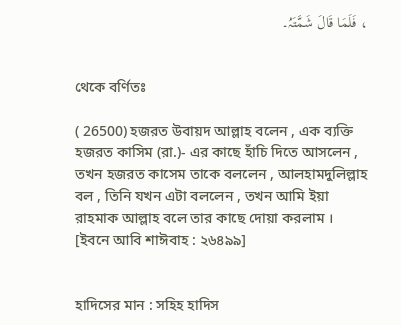، فَلَمَا قَالَ شَمَّتَہُ۔


থেকে বর্ণিতঃ

( 26500) হজরত উবায়দ আল্লাহ বলেন , এক ব্যক্তি হজরত কাসিম (রা.)- এর কাছে হাঁচি দিতে আসলেন , তখন হজরত কাসেম তাকে বললেন , আলহামদুলিল্লাহ বল , তিনি যখন এটা বললেন , তখন আমি ইয়া রাহমাক আল্লাহ বলে তার কাছে দোয়া করলাম ।
[ইবনে আবি শাঈবাহ : ২৬৪৯৯]


হাদিসের মান : সহিহ হাদিস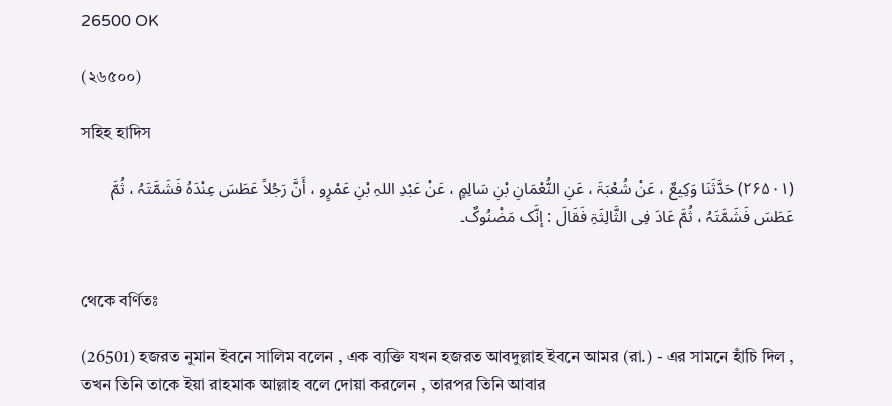26500 OK

(২৬৫০০)

সহিহ হাদিস

(۲۶۵۰۱) حَدَّثَنَا وَکِیعٌ ، عَنْ شُعْبَۃَ ، عَنِ النُّعْمَانِ بْنِ سَالِمٍ ، عَنْ عَبْدِ اللہِ بْنِ عَمْرٍو ، أَنَّ رَجُلاً عَطَسَ عِنْدَہُ فَشَمَّتَہُ ، ثُمَّ عَطَسَ فَشَمَّتَہُ ، ثُمَّ عَادَ فِی الثَّالِثَۃِ فَقَالَ : إنَّک مَضْنُوکٌ۔


থেকে বর্ণিতঃ

(26501) হজরত নুমান ইবনে সালিম বলেন , এক ব্যক্তি যখন হজরত আবদুল্লাহ ইবনে আমর (রা.) - এর সামনে হাঁচি দিল , তখন তিনি তাকে ইয়া রাহমাক আল্লাহ বলে দোয়া করলেন , তারপর তিনি আবার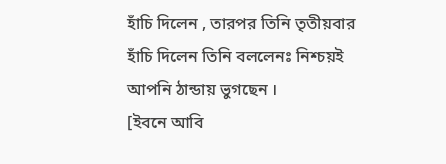হাঁচি দিলেন , তারপর তিনি তৃতীয়বার হাঁচি দিলেন তিনি বললেনঃ নিশ্চয়ই আপনি ঠান্ডায় ভুগছেন ।
[ইবনে আবি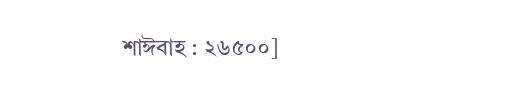শাঈবাহ : ২৬৫০০]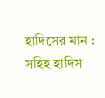হাদিসের মান : সহিহ হাদিস